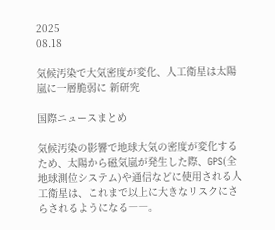2025
08.18

気候汚染で大気密度が変化、人工衛星は太陽嵐に一層脆弱に 新研究

国際ニュースまとめ

気候汚染の影響で地球大気の密度が変化するため、太陽から磁気嵐が発生した際、GPS(全地球測位システム)や通信などに使用される人工衛星は、これまで以上に大きなリスクにさらされるようになる――。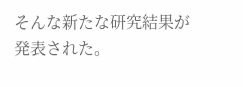そんな新たな研究結果が発表された。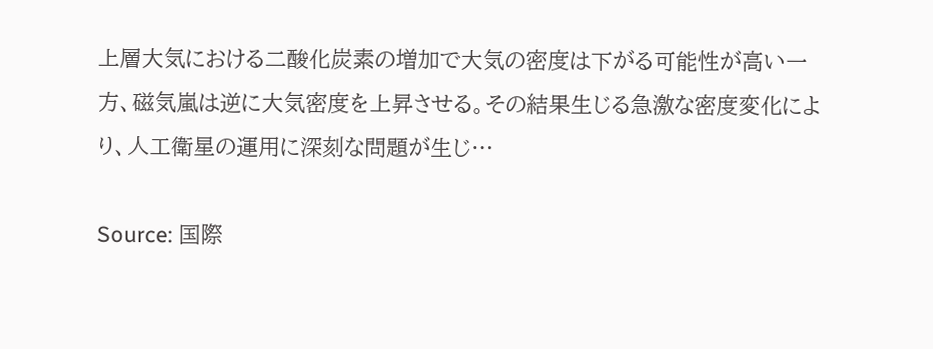上層大気における二酸化炭素の増加で大気の密度は下がる可能性が高い一方、磁気嵐は逆に大気密度を上昇させる。その結果生じる急激な密度変化により、人工衛星の運用に深刻な問題が生じ…

Source: 国際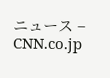ニュース – CNN.co.jp